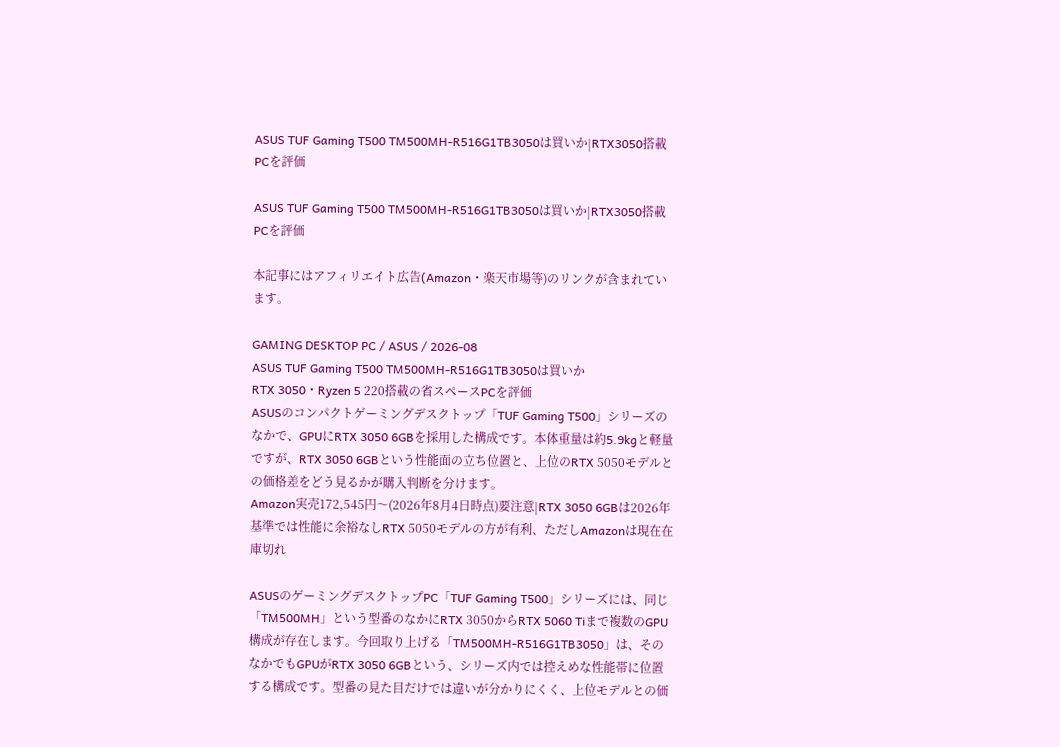ASUS TUF Gaming T500 TM500MH-R516G1TB3050は買いか|RTX3050搭載PCを評価

ASUS TUF Gaming T500 TM500MH-R516G1TB3050は買いか|RTX3050搭載PCを評価

本記事にはアフィリエイト広告(Amazon・楽天市場等)のリンクが含まれています。

GAMING DESKTOP PC / ASUS / 2026-08
ASUS TUF Gaming T500 TM500MH-R516G1TB3050は買いか
RTX 3050・Ryzen 5 220搭載の省スペースPCを評価
ASUSのコンパクトゲーミングデスクトップ「TUF Gaming T500」シリーズのなかで、GPUにRTX 3050 6GBを採用した構成です。本体重量は約5.9kgと軽量ですが、RTX 3050 6GBという性能面の立ち位置と、上位のRTX 5050モデルとの価格差をどう見るかが購入判断を分けます。
Amazon実売172,545円〜(2026年8月4日時点)要注意|RTX 3050 6GBは2026年基準では性能に余裕なしRTX 5050モデルの方が有利、ただしAmazonは現在在庫切れ

ASUSのゲーミングデスクトップPC「TUF Gaming T500」シリーズには、同じ「TM500MH」という型番のなかにRTX 3050からRTX 5060 Tiまで複数のGPU構成が存在します。今回取り上げる「TM500MH-R516G1TB3050」は、そのなかでもGPUがRTX 3050 6GBという、シリーズ内では控えめな性能帯に位置する構成です。型番の見た目だけでは違いが分かりにくく、上位モデルとの価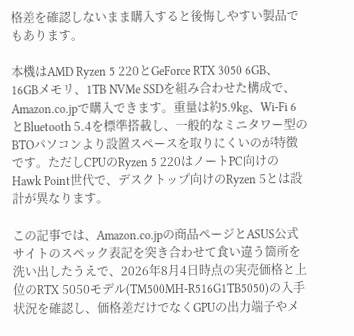格差を確認しないまま購入すると後悔しやすい製品でもあります。

本機はAMD Ryzen 5 220とGeForce RTX 3050 6GB、16GBメモリ、1TB NVMe SSDを組み合わせた構成で、Amazon.co.jpで購入できます。重量は約5.9kg、Wi-Fi 6とBluetooth 5.4を標準搭載し、一般的なミニタワー型のBTOパソコンより設置スペースを取りにくいのが特徴です。ただしCPUのRyzen 5 220はノートPC向けのHawk Point世代で、デスクトップ向けのRyzen 5とは設計が異なります。

この記事では、Amazon.co.jpの商品ページとASUS公式サイトのスペック表記を突き合わせて食い違う箇所を洗い出したうえで、2026年8月4日時点の実売価格と上位のRTX 5050モデル(TM500MH-R516G1TB5050)の入手状況を確認し、価格差だけでなくGPUの出力端子やメ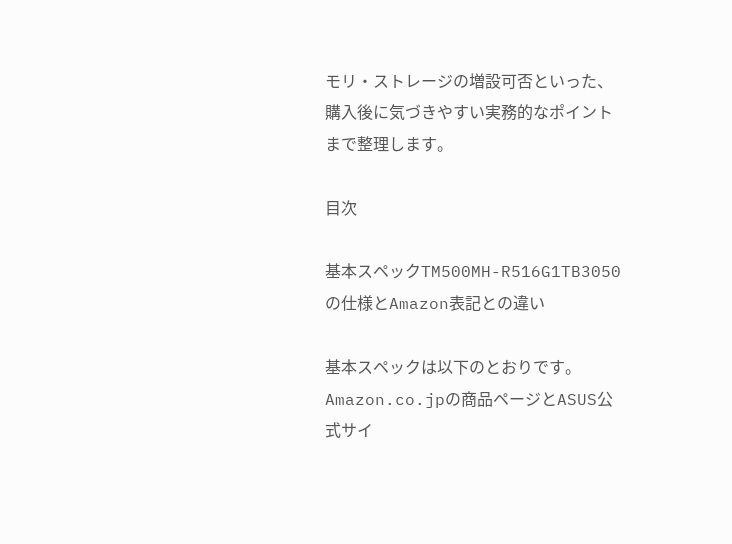モリ・ストレージの増設可否といった、購入後に気づきやすい実務的なポイントまで整理します。

目次

基本スペックTM500MH-R516G1TB3050の仕様とAmazon表記との違い

基本スペックは以下のとおりです。Amazon.co.jpの商品ページとASUS公式サイ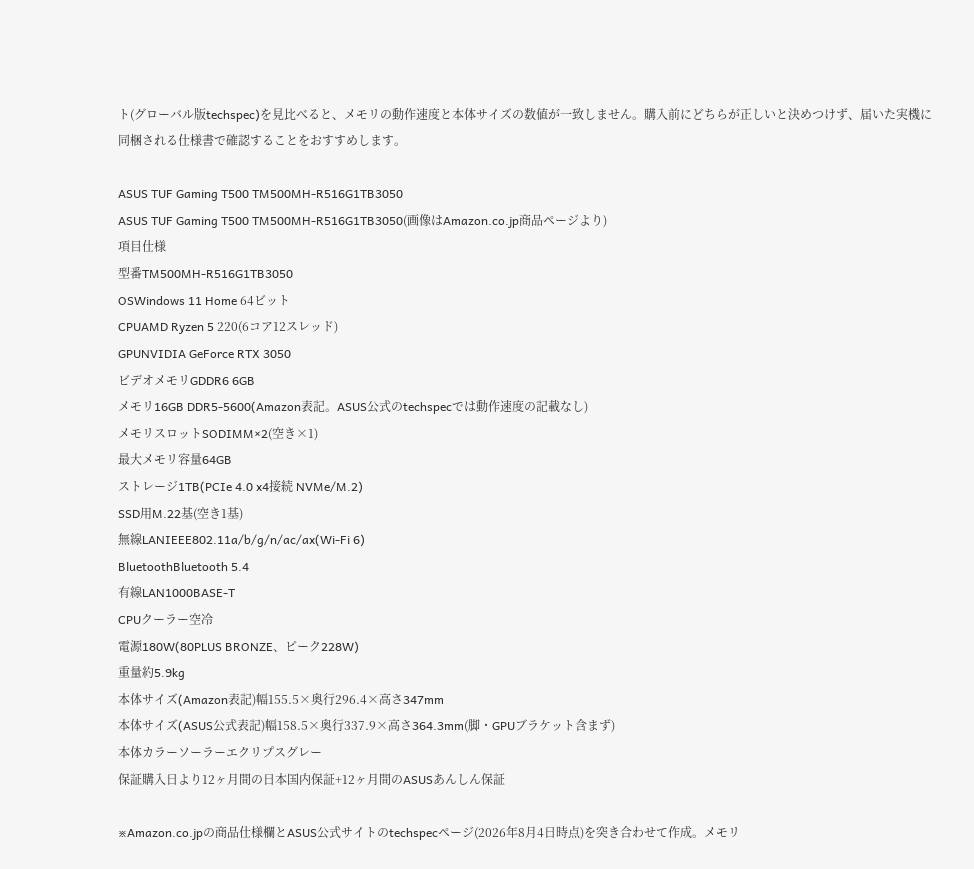ト(グローバル版techspec)を見比べると、メモリの動作速度と本体サイズの数値が一致しません。購入前にどちらが正しいと決めつけず、届いた実機に同梱される仕様書で確認することをおすすめします。

ASUS TUF Gaming T500 TM500MH-R516G1TB3050
ASUS TUF Gaming T500 TM500MH-R516G1TB3050(画像はAmazon.co.jp商品ページより)
項目仕様
型番TM500MH-R516G1TB3050
OSWindows 11 Home 64ビット
CPUAMD Ryzen 5 220(6コア12スレッド)
GPUNVIDIA GeForce RTX 3050
ビデオメモリGDDR6 6GB
メモリ16GB DDR5-5600(Amazon表記。ASUS公式のtechspecでは動作速度の記載なし)
メモリスロットSODIMM×2(空き×1)
最大メモリ容量64GB
ストレージ1TB(PCIe 4.0 x4接続 NVMe/M.2)
SSD用M.22基(空き1基)
無線LANIEEE802.11a/b/g/n/ac/ax(Wi-Fi 6)
BluetoothBluetooth 5.4
有線LAN1000BASE-T
CPUクーラー空冷
電源180W(80PLUS BRONZE、ピーク228W)
重量約5.9kg
本体サイズ(Amazon表記)幅155.5×奥行296.4×高さ347mm
本体サイズ(ASUS公式表記)幅158.5×奥行337.9×高さ364.3mm(脚・GPUブラケット含まず)
本体カラーソーラーエクリプスグレー
保証購入日より12ヶ月間の日本国内保証+12ヶ月間のASUSあんしん保証

※Amazon.co.jpの商品仕様欄とASUS公式サイトのtechspecページ(2026年8月4日時点)を突き合わせて作成。メモリ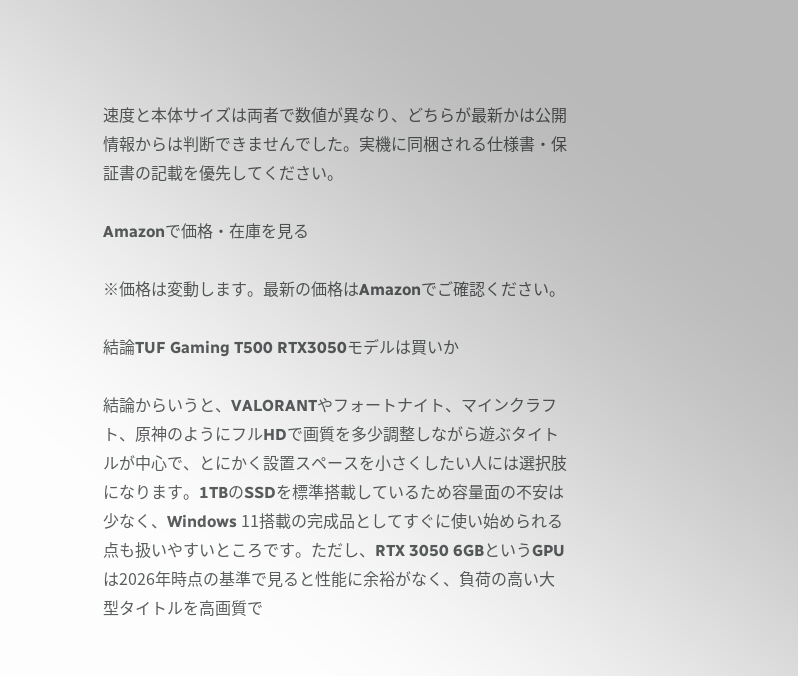速度と本体サイズは両者で数値が異なり、どちらが最新かは公開情報からは判断できませんでした。実機に同梱される仕様書・保証書の記載を優先してください。

Amazonで価格・在庫を見る

※価格は変動します。最新の価格はAmazonでご確認ください。

結論TUF Gaming T500 RTX3050モデルは買いか

結論からいうと、VALORANTやフォートナイト、マインクラフト、原神のようにフルHDで画質を多少調整しながら遊ぶタイトルが中心で、とにかく設置スペースを小さくしたい人には選択肢になります。1TBのSSDを標準搭載しているため容量面の不安は少なく、Windows 11搭載の完成品としてすぐに使い始められる点も扱いやすいところです。ただし、RTX 3050 6GBというGPUは2026年時点の基準で見ると性能に余裕がなく、負荷の高い大型タイトルを高画質で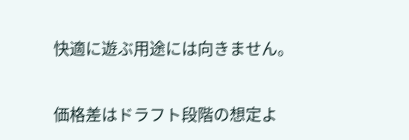快適に遊ぶ用途には向きません。

価格差はドラフト段階の想定よ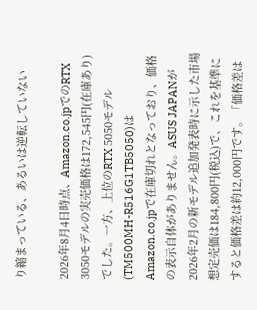り縮まっている、あるいは逆転していない

2026年8月4日時点、Amazon.co.jpでのRTX 3050モデルの実売価格は172,545円(在庫あり)でした。一方、上位のRTX 5050モデル(TM500MH-R516G1TB5050)はAmazon.co.jpで在庫切れとなっており、価格の表示自体がありません。ASUS JAPANが2026年2月の新モデル追加発表時に示した市場想定売価は184,800円(税込)で、これを基準にすると価格差は約12,000円です。「価格差は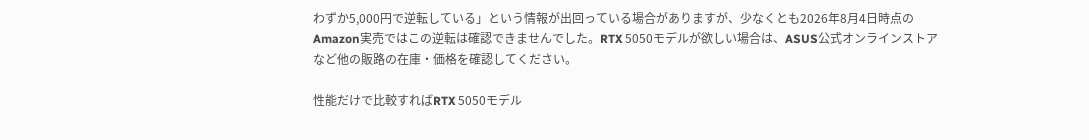わずか5,000円で逆転している」という情報が出回っている場合がありますが、少なくとも2026年8月4日時点のAmazon実売ではこの逆転は確認できませんでした。RTX 5050モデルが欲しい場合は、ASUS公式オンラインストアなど他の販路の在庫・価格を確認してください。

性能だけで比較すればRTX 5050モデル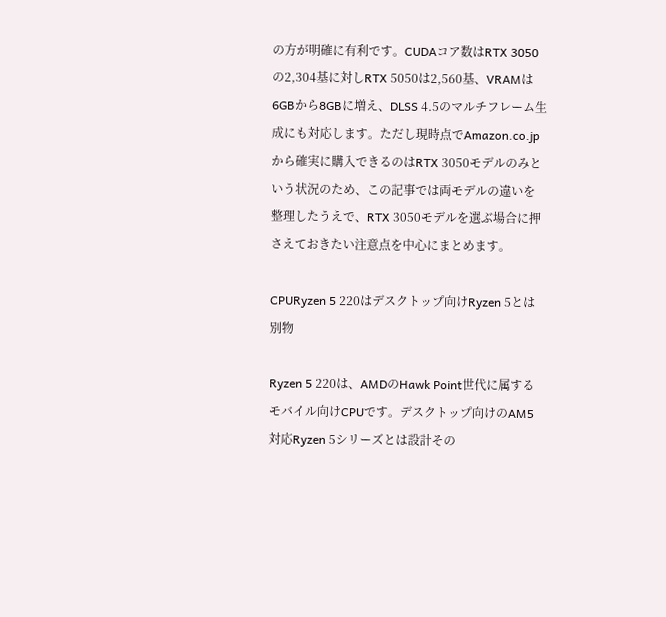の方が明確に有利です。CUDAコア数はRTX 3050の2,304基に対しRTX 5050は2,560基、VRAMは6GBから8GBに増え、DLSS 4.5のマルチフレーム生成にも対応します。ただし現時点でAmazon.co.jpから確実に購入できるのはRTX 3050モデルのみという状況のため、この記事では両モデルの違いを整理したうえで、RTX 3050モデルを選ぶ場合に押さえておきたい注意点を中心にまとめます。

CPURyzen 5 220はデスクトップ向けRyzen 5とは別物

Ryzen 5 220は、AMDのHawk Point世代に属するモバイル向けCPUです。デスクトップ向けのAM5対応Ryzen 5シリーズとは設計その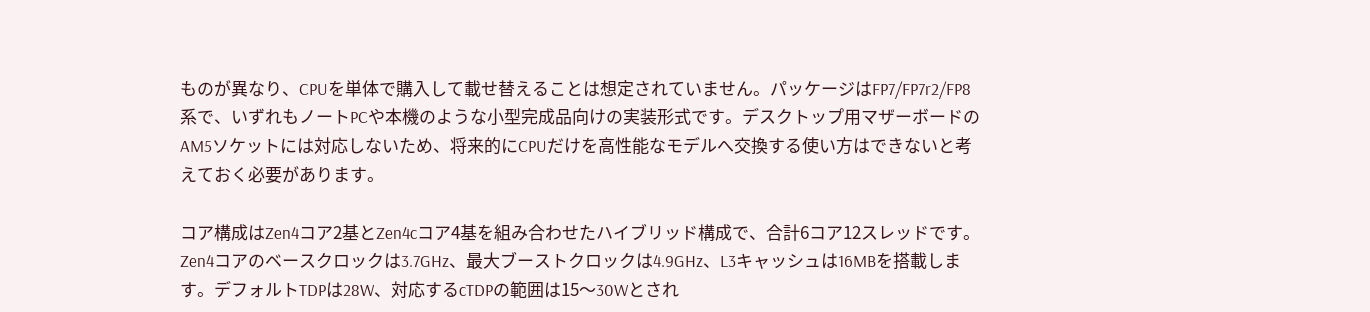ものが異なり、CPUを単体で購入して載せ替えることは想定されていません。パッケージはFP7/FP7r2/FP8系で、いずれもノートPCや本機のような小型完成品向けの実装形式です。デスクトップ用マザーボードのAM5ソケットには対応しないため、将来的にCPUだけを高性能なモデルへ交換する使い方はできないと考えておく必要があります。

コア構成はZen4コア2基とZen4cコア4基を組み合わせたハイブリッド構成で、合計6コア12スレッドです。Zen4コアのベースクロックは3.7GHz、最大ブーストクロックは4.9GHz、L3キャッシュは16MBを搭載します。デフォルトTDPは28W、対応するcTDPの範囲は15〜30Wとされ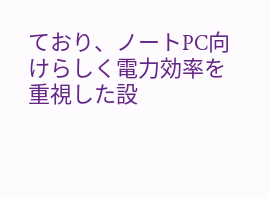ており、ノートPC向けらしく電力効率を重視した設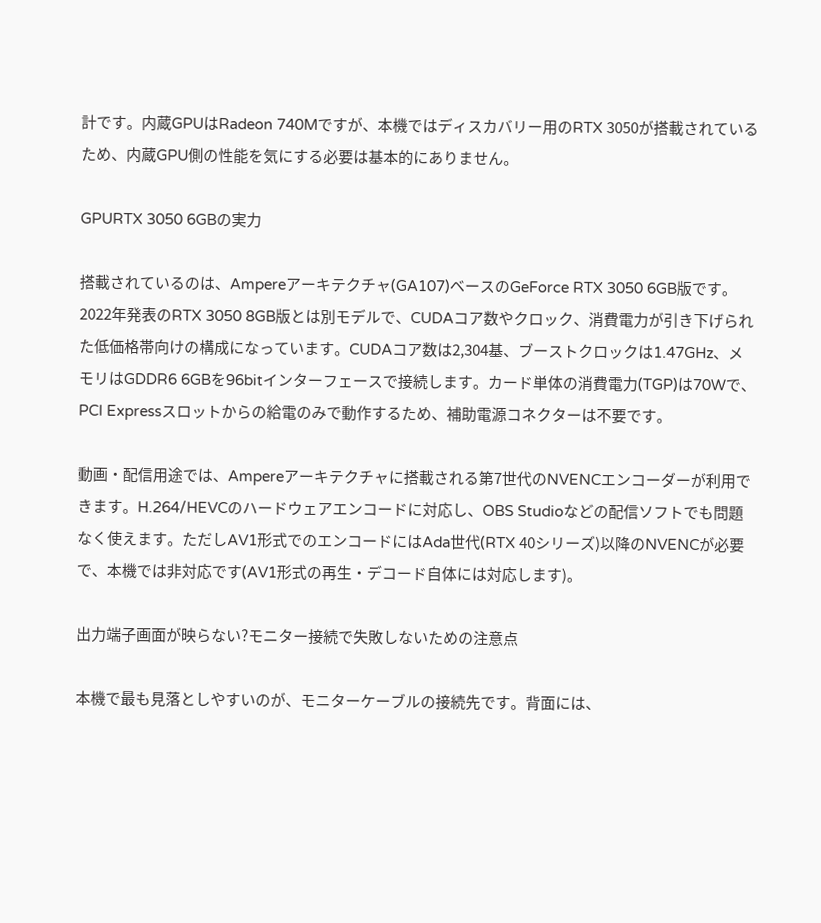計です。内蔵GPUはRadeon 740Mですが、本機ではディスカバリー用のRTX 3050が搭載されているため、内蔵GPU側の性能を気にする必要は基本的にありません。

GPURTX 3050 6GBの実力

搭載されているのは、Ampereアーキテクチャ(GA107)ベースのGeForce RTX 3050 6GB版です。2022年発表のRTX 3050 8GB版とは別モデルで、CUDAコア数やクロック、消費電力が引き下げられた低価格帯向けの構成になっています。CUDAコア数は2,304基、ブーストクロックは1.47GHz、メモリはGDDR6 6GBを96bitインターフェースで接続します。カード単体の消費電力(TGP)は70Wで、PCI Expressスロットからの給電のみで動作するため、補助電源コネクターは不要です。

動画・配信用途では、Ampereアーキテクチャに搭載される第7世代のNVENCエンコーダーが利用できます。H.264/HEVCのハードウェアエンコードに対応し、OBS Studioなどの配信ソフトでも問題なく使えます。ただしAV1形式でのエンコードにはAda世代(RTX 40シリーズ)以降のNVENCが必要で、本機では非対応です(AV1形式の再生・デコード自体には対応します)。

出力端子画面が映らない?モニター接続で失敗しないための注意点

本機で最も見落としやすいのが、モニターケーブルの接続先です。背面には、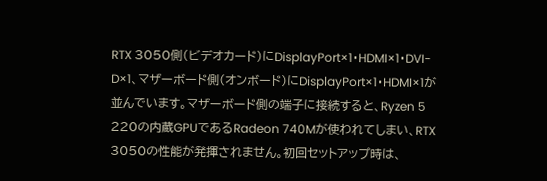RTX 3050側(ビデオカード)にDisplayPort×1・HDMI×1・DVI-D×1、マザーボード側(オンボード)にDisplayPort×1・HDMI×1が並んでいます。マザーボード側の端子に接続すると、Ryzen 5 220の内蔵GPUであるRadeon 740Mが使われてしまい、RTX 3050の性能が発揮されません。初回セットアップ時は、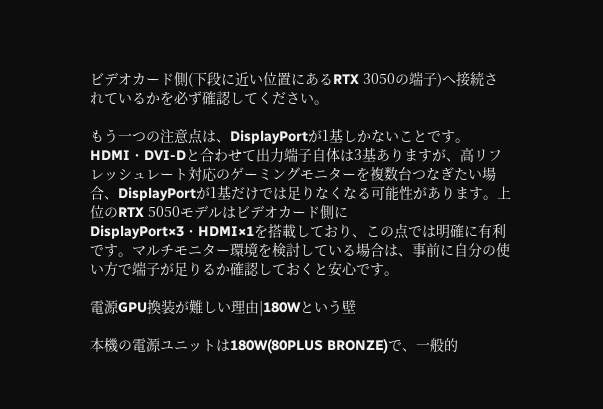ビデオカード側(下段に近い位置にあるRTX 3050の端子)へ接続されているかを必ず確認してください。

もう一つの注意点は、DisplayPortが1基しかないことです。HDMI・DVI-Dと合わせて出力端子自体は3基ありますが、高リフレッシュレート対応のゲーミングモニターを複数台つなぎたい場合、DisplayPortが1基だけでは足りなくなる可能性があります。上位のRTX 5050モデルはビデオカード側にDisplayPort×3・HDMI×1を搭載しており、この点では明確に有利です。マルチモニター環境を検討している場合は、事前に自分の使い方で端子が足りるか確認しておくと安心です。

電源GPU換装が難しい理由|180Wという壁

本機の電源ユニットは180W(80PLUS BRONZE)で、一般的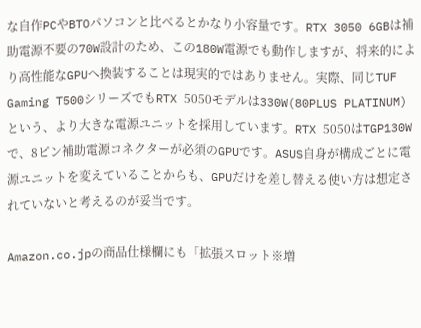な自作PCやBTOパソコンと比べるとかなり小容量です。RTX 3050 6GBは補助電源不要の70W設計のため、この180W電源でも動作しますが、将来的により高性能なGPUへ換装することは現実的ではありません。実際、同じTUF Gaming T500シリーズでもRTX 5050モデルは330W(80PLUS PLATINUM)という、より大きな電源ユニットを採用しています。RTX 5050はTGP130Wで、8ピン補助電源コネクターが必須のGPUです。ASUS自身が構成ごとに電源ユニットを変えていることからも、GPUだけを差し替える使い方は想定されていないと考えるのが妥当です。

Amazon.co.jpの商品仕様欄にも「拡張スロット※増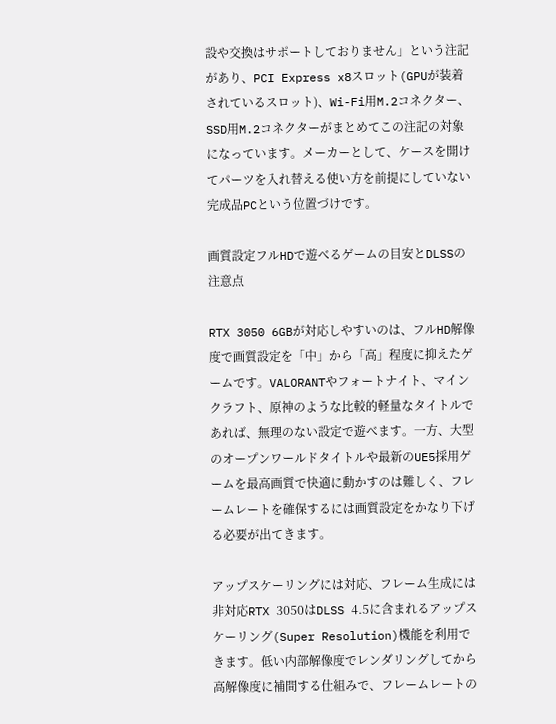設や交換はサポートしておりません」という注記があり、PCI Express x8スロット(GPUが装着されているスロット)、Wi-Fi用M.2コネクター、SSD用M.2コネクターがまとめてこの注記の対象になっています。メーカーとして、ケースを開けてパーツを入れ替える使い方を前提にしていない完成品PCという位置づけです。

画質設定フルHDで遊べるゲームの目安とDLSSの注意点

RTX 3050 6GBが対応しやすいのは、フルHD解像度で画質設定を「中」から「高」程度に抑えたゲームです。VALORANTやフォートナイト、マインクラフト、原神のような比較的軽量なタイトルであれば、無理のない設定で遊べます。一方、大型のオープンワールドタイトルや最新のUE5採用ゲームを最高画質で快適に動かすのは難しく、フレームレートを確保するには画質設定をかなり下げる必要が出てきます。

アップスケーリングには対応、フレーム生成には非対応RTX 3050はDLSS 4.5に含まれるアップスケーリング(Super Resolution)機能を利用できます。低い内部解像度でレンダリングしてから高解像度に補間する仕組みで、フレームレートの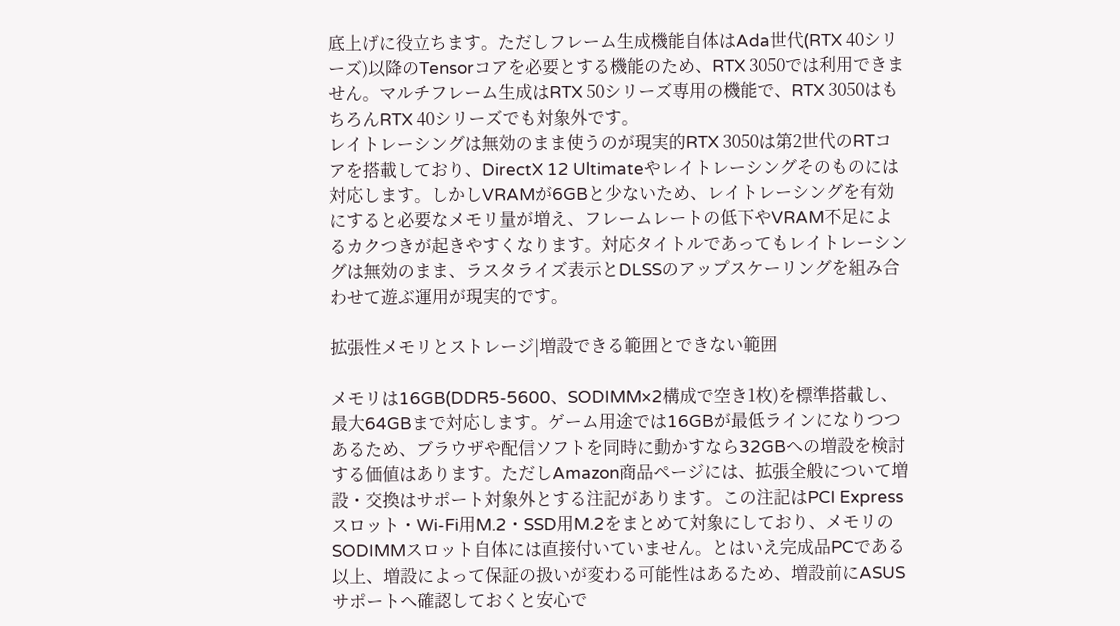底上げに役立ちます。ただしフレーム生成機能自体はAda世代(RTX 40シリーズ)以降のTensorコアを必要とする機能のため、RTX 3050では利用できません。マルチフレーム生成はRTX 50シリーズ専用の機能で、RTX 3050はもちろんRTX 40シリーズでも対象外です。
レイトレーシングは無効のまま使うのが現実的RTX 3050は第2世代のRTコアを搭載しており、DirectX 12 Ultimateやレイトレーシングそのものには対応します。しかしVRAMが6GBと少ないため、レイトレーシングを有効にすると必要なメモリ量が増え、フレームレートの低下やVRAM不足によるカクつきが起きやすくなります。対応タイトルであってもレイトレーシングは無効のまま、ラスタライズ表示とDLSSのアップスケーリングを組み合わせて遊ぶ運用が現実的です。

拡張性メモリとストレージ|増設できる範囲とできない範囲

メモリは16GB(DDR5-5600、SODIMM×2構成で空き1枚)を標準搭載し、最大64GBまで対応します。ゲーム用途では16GBが最低ラインになりつつあるため、ブラウザや配信ソフトを同時に動かすなら32GBへの増設を検討する価値はあります。ただしAmazon商品ページには、拡張全般について増設・交換はサポート対象外とする注記があります。この注記はPCI Expressスロット・Wi-Fi用M.2・SSD用M.2をまとめて対象にしており、メモリのSODIMMスロット自体には直接付いていません。とはいえ完成品PCである以上、増設によって保証の扱いが変わる可能性はあるため、増設前にASUSサポートへ確認しておくと安心で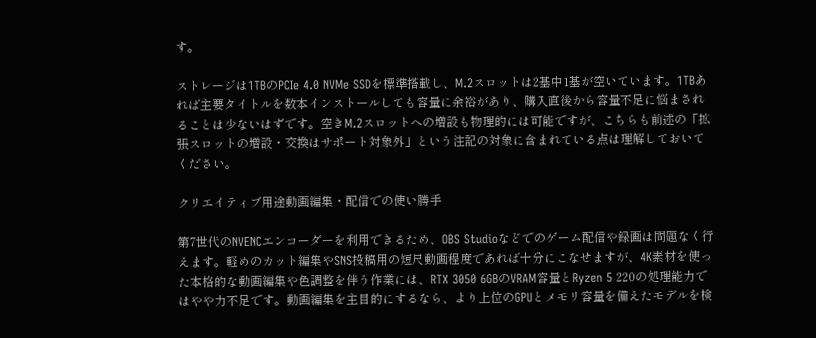す。

ストレージは1TBのPCIe 4.0 NVMe SSDを標準搭載し、M.2スロットは2基中1基が空いています。1TBあれば主要タイトルを数本インストールしても容量に余裕があり、購入直後から容量不足に悩まされることは少ないはずです。空きM.2スロットへの増設も物理的には可能ですが、こちらも前述の「拡張スロットの増設・交換はサポート対象外」という注記の対象に含まれている点は理解しておいてください。

クリエイティブ用途動画編集・配信での使い勝手

第7世代のNVENCエンコーダーを利用できるため、OBS Studioなどでのゲーム配信や録画は問題なく行えます。軽めのカット編集やSNS投稿用の短尺動画程度であれば十分にこなせますが、4K素材を使った本格的な動画編集や色調整を伴う作業には、RTX 3050 6GBのVRAM容量とRyzen 5 220の処理能力ではやや力不足です。動画編集を主目的にするなら、より上位のGPUとメモリ容量を備えたモデルを検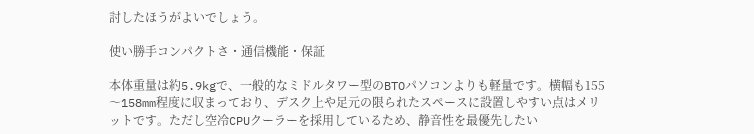討したほうがよいでしょう。

使い勝手コンパクトさ・通信機能・保証

本体重量は約5.9kgで、一般的なミドルタワー型のBTOパソコンよりも軽量です。横幅も155〜158mm程度に収まっており、デスク上や足元の限られたスペースに設置しやすい点はメリットです。ただし空冷CPUクーラーを採用しているため、静音性を最優先したい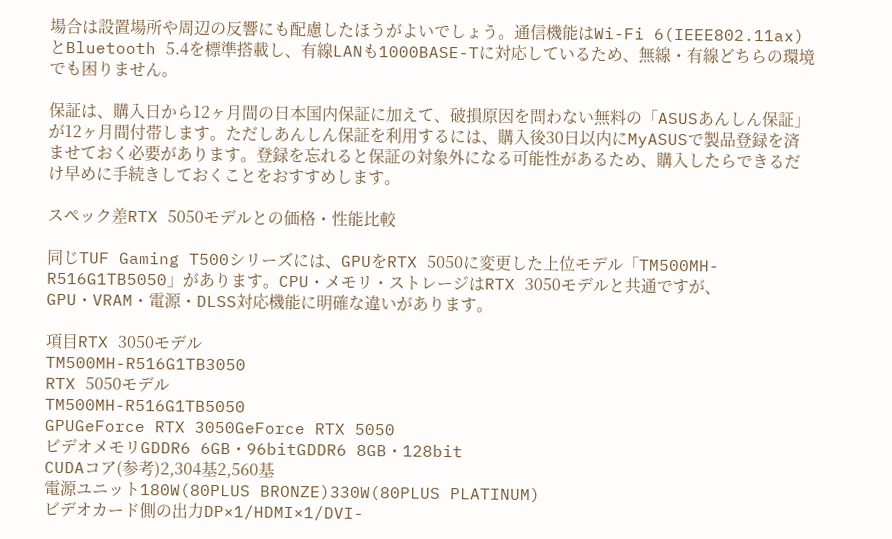場合は設置場所や周辺の反響にも配慮したほうがよいでしょう。通信機能はWi-Fi 6(IEEE802.11ax)とBluetooth 5.4を標準搭載し、有線LANも1000BASE-Tに対応しているため、無線・有線どちらの環境でも困りません。

保証は、購入日から12ヶ月間の日本国内保証に加えて、破損原因を問わない無料の「ASUSあんしん保証」が12ヶ月間付帯します。ただしあんしん保証を利用するには、購入後30日以内にMyASUSで製品登録を済ませておく必要があります。登録を忘れると保証の対象外になる可能性があるため、購入したらできるだけ早めに手続きしておくことをおすすめします。

スペック差RTX 5050モデルとの価格・性能比較

同じTUF Gaming T500シリーズには、GPUをRTX 5050に変更した上位モデル「TM500MH-R516G1TB5050」があります。CPU・メモリ・ストレージはRTX 3050モデルと共通ですが、GPU・VRAM・電源・DLSS対応機能に明確な違いがあります。

項目RTX 3050モデル
TM500MH-R516G1TB3050
RTX 5050モデル
TM500MH-R516G1TB5050
GPUGeForce RTX 3050GeForce RTX 5050
ビデオメモリGDDR6 6GB・96bitGDDR6 8GB・128bit
CUDAコア(参考)2,304基2,560基
電源ユニット180W(80PLUS BRONZE)330W(80PLUS PLATINUM)
ビデオカード側の出力DP×1/HDMI×1/DVI-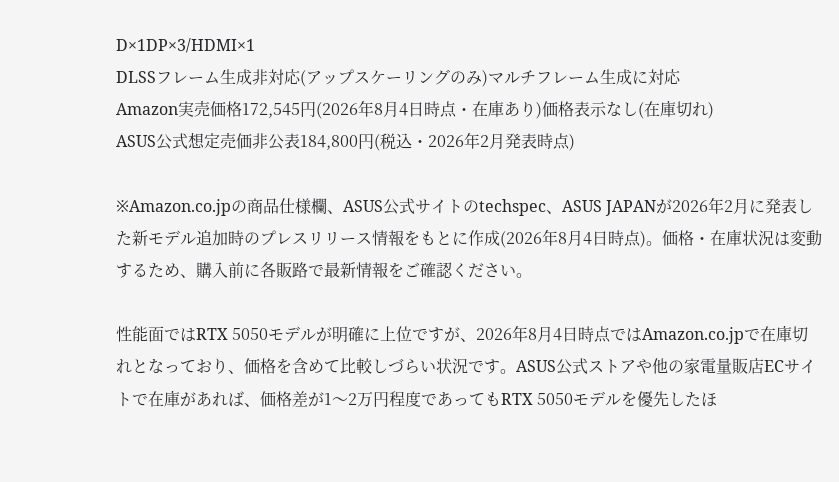D×1DP×3/HDMI×1
DLSSフレーム生成非対応(アップスケーリングのみ)マルチフレーム生成に対応
Amazon実売価格172,545円(2026年8月4日時点・在庫あり)価格表示なし(在庫切れ)
ASUS公式想定売価非公表184,800円(税込・2026年2月発表時点)

※Amazon.co.jpの商品仕様欄、ASUS公式サイトのtechspec、ASUS JAPANが2026年2月に発表した新モデル追加時のプレスリリース情報をもとに作成(2026年8月4日時点)。価格・在庫状況は変動するため、購入前に各販路で最新情報をご確認ください。

性能面ではRTX 5050モデルが明確に上位ですが、2026年8月4日時点ではAmazon.co.jpで在庫切れとなっており、価格を含めて比較しづらい状況です。ASUS公式ストアや他の家電量販店ECサイトで在庫があれば、価格差が1〜2万円程度であってもRTX 5050モデルを優先したほ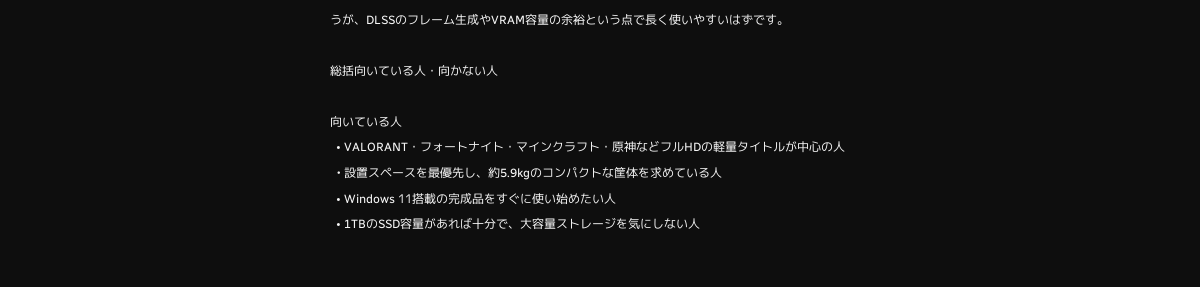うが、DLSSのフレーム生成やVRAM容量の余裕という点で長く使いやすいはずです。

総括向いている人・向かない人

向いている人
  • VALORANT・フォートナイト・マインクラフト・原神などフルHDの軽量タイトルが中心の人
  • 設置スペースを最優先し、約5.9kgのコンパクトな筐体を求めている人
  • Windows 11搭載の完成品をすぐに使い始めたい人
  • 1TBのSSD容量があれば十分で、大容量ストレージを気にしない人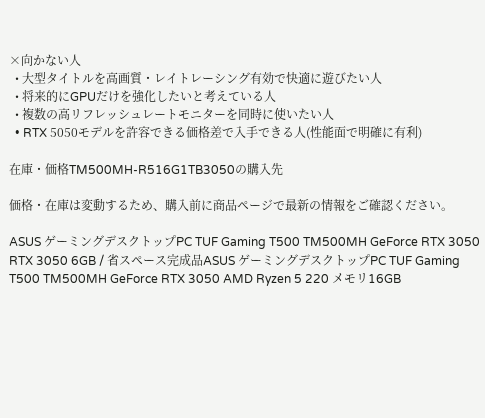×向かない人
  • 大型タイトルを高画質・レイトレーシング有効で快適に遊びたい人
  • 将来的にGPUだけを強化したいと考えている人
  • 複数の高リフレッシュレートモニターを同時に使いたい人
  • RTX 5050モデルを許容できる価格差で入手できる人(性能面で明確に有利)

在庫・価格TM500MH-R516G1TB3050の購入先

価格・在庫は変動するため、購入前に商品ページで最新の情報をご確認ください。

ASUS ゲーミングデスクトップPC TUF Gaming T500 TM500MH GeForce RTX 3050
RTX 3050 6GB / 省スペース完成品ASUS ゲーミングデスクトップPC TUF Gaming T500 TM500MH GeForce RTX 3050 AMD Ryzen 5 220 メモリ16GB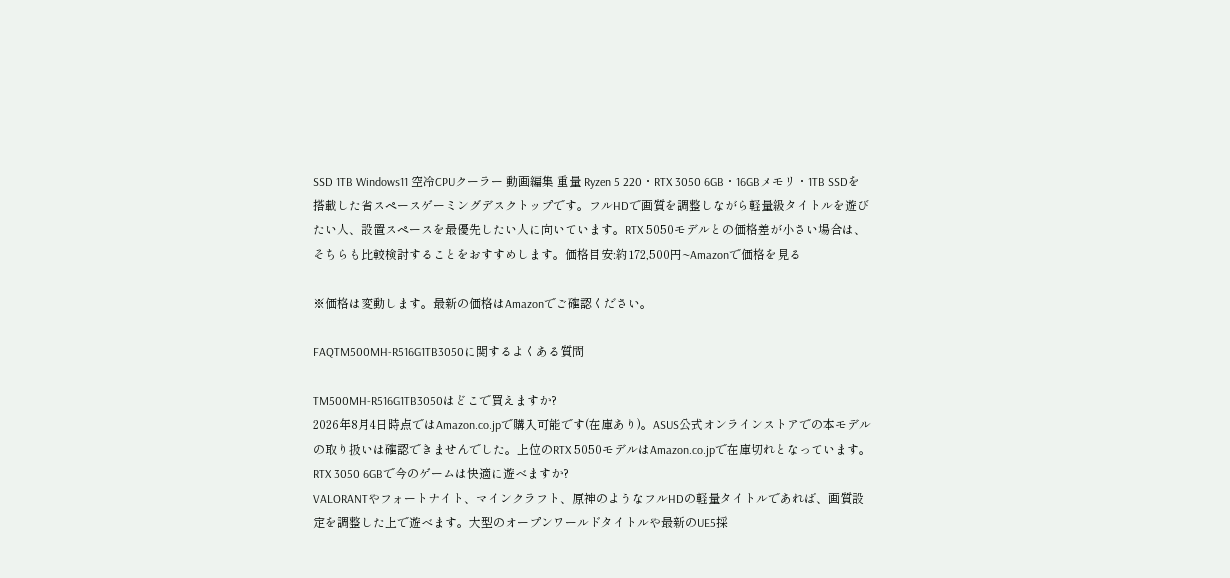SSD 1TB Windows11 空冷CPUクーラー 動画編集 重量 Ryzen 5 220・RTX 3050 6GB・16GBメモリ・1TB SSDを搭載した省スペースゲーミングデスクトップです。フルHDで画質を調整しながら軽量級タイトルを遊びたい人、設置スペースを最優先したい人に向いています。RTX 5050モデルとの価格差が小さい場合は、そちらも比較検討することをおすすめします。価格目安:約172,500円~Amazonで価格を見る

※価格は変動します。最新の価格はAmazonでご確認ください。

FAQTM500MH-R516G1TB3050に関するよくある質問

TM500MH-R516G1TB3050はどこで買えますか?
2026年8月4日時点ではAmazon.co.jpで購入可能です(在庫あり)。ASUS公式オンラインストアでの本モデルの取り扱いは確認できませんでした。上位のRTX 5050モデルはAmazon.co.jpで在庫切れとなっています。
RTX 3050 6GBで今のゲームは快適に遊べますか?
VALORANTやフォートナイト、マインクラフト、原神のようなフルHDの軽量タイトルであれば、画質設定を調整した上で遊べます。大型のオープンワールドタイトルや最新のUE5採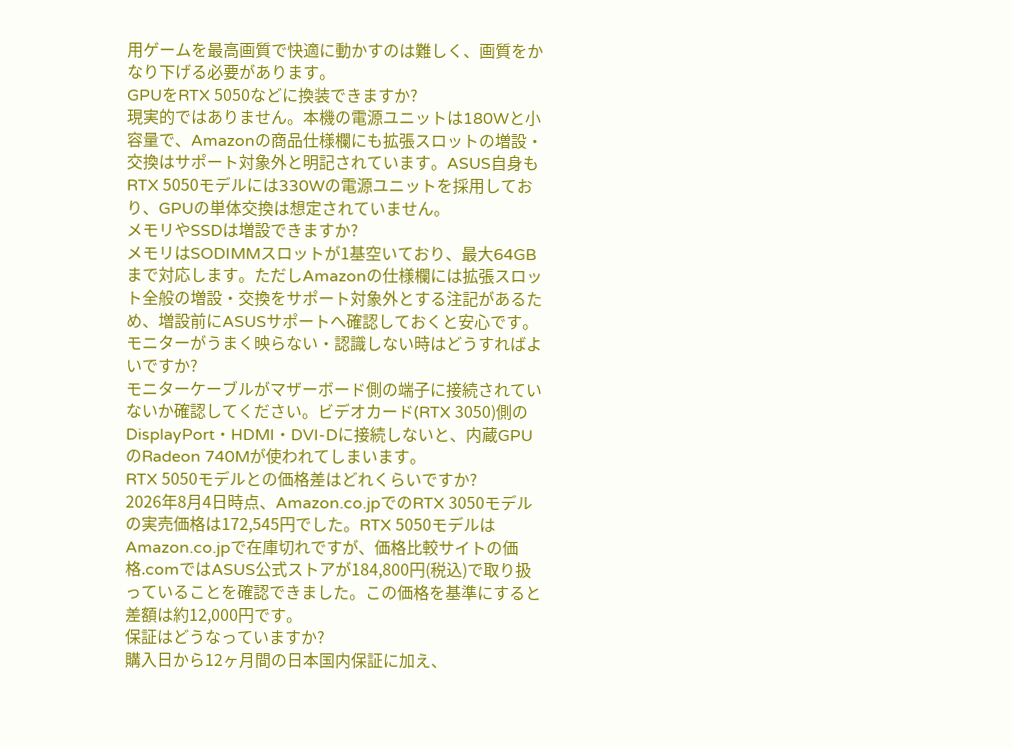用ゲームを最高画質で快適に動かすのは難しく、画質をかなり下げる必要があります。
GPUをRTX 5050などに換装できますか?
現実的ではありません。本機の電源ユニットは180Wと小容量で、Amazonの商品仕様欄にも拡張スロットの増設・交換はサポート対象外と明記されています。ASUS自身もRTX 5050モデルには330Wの電源ユニットを採用しており、GPUの単体交換は想定されていません。
メモリやSSDは増設できますか?
メモリはSODIMMスロットが1基空いており、最大64GBまで対応します。ただしAmazonの仕様欄には拡張スロット全般の増設・交換をサポート対象外とする注記があるため、増設前にASUSサポートへ確認しておくと安心です。
モニターがうまく映らない・認識しない時はどうすればよいですか?
モニターケーブルがマザーボード側の端子に接続されていないか確認してください。ビデオカード(RTX 3050)側のDisplayPort・HDMI・DVI-Dに接続しないと、内蔵GPUのRadeon 740Mが使われてしまいます。
RTX 5050モデルとの価格差はどれくらいですか?
2026年8月4日時点、Amazon.co.jpでのRTX 3050モデルの実売価格は172,545円でした。RTX 5050モデルはAmazon.co.jpで在庫切れですが、価格比較サイトの価格.comではASUS公式ストアが184,800円(税込)で取り扱っていることを確認できました。この価格を基準にすると差額は約12,000円です。
保証はどうなっていますか?
購入日から12ヶ月間の日本国内保証に加え、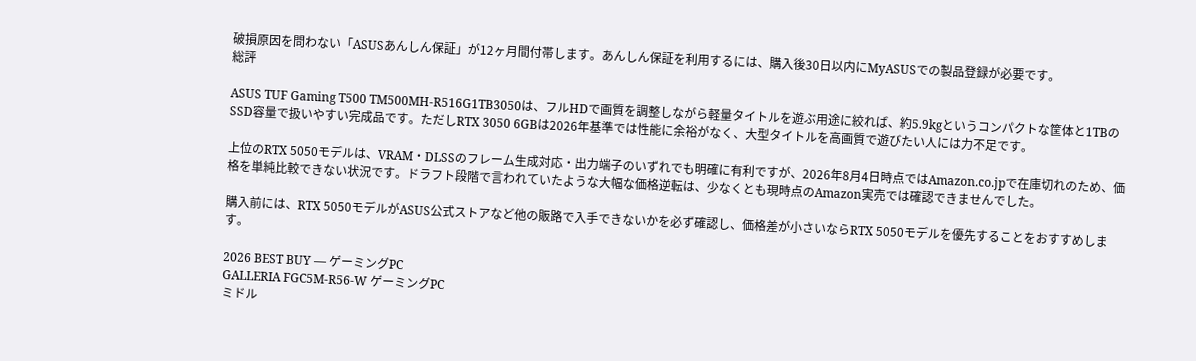破損原因を問わない「ASUSあんしん保証」が12ヶ月間付帯します。あんしん保証を利用するには、購入後30日以内にMyASUSでの製品登録が必要です。
総評

ASUS TUF Gaming T500 TM500MH-R516G1TB3050は、フルHDで画質を調整しながら軽量タイトルを遊ぶ用途に絞れば、約5.9kgというコンパクトな筐体と1TBのSSD容量で扱いやすい完成品です。ただしRTX 3050 6GBは2026年基準では性能に余裕がなく、大型タイトルを高画質で遊びたい人には力不足です。

上位のRTX 5050モデルは、VRAM・DLSSのフレーム生成対応・出力端子のいずれでも明確に有利ですが、2026年8月4日時点ではAmazon.co.jpで在庫切れのため、価格を単純比較できない状況です。ドラフト段階で言われていたような大幅な価格逆転は、少なくとも現時点のAmazon実売では確認できませんでした。

購入前には、RTX 5050モデルがASUS公式ストアなど他の販路で入手できないかを必ず確認し、価格差が小さいならRTX 5050モデルを優先することをおすすめします。

2026 BEST BUY — ゲーミングPC
GALLERIA FGC5M-R56-W ゲーミングPC
ミドル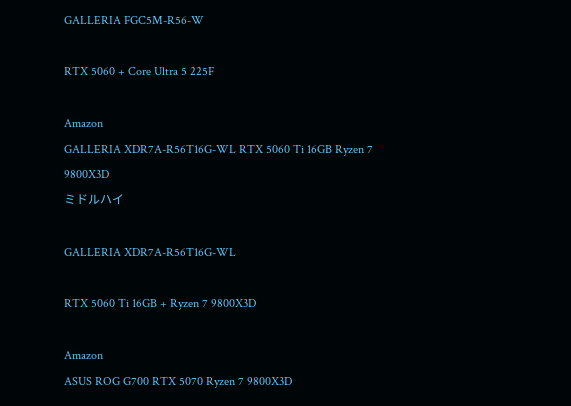GALLERIA FGC5M-R56-W

RTX 5060 + Core Ultra 5 225F

Amazon
GALLERIA XDR7A-R56T16G-WL RTX 5060 Ti 16GB Ryzen 7 9800X3D
ミドルハイ

GALLERIA XDR7A-R56T16G-WL

RTX 5060 Ti 16GB + Ryzen 7 9800X3D

Amazon
ASUS ROG G700 RTX 5070 Ryzen 7 9800X3D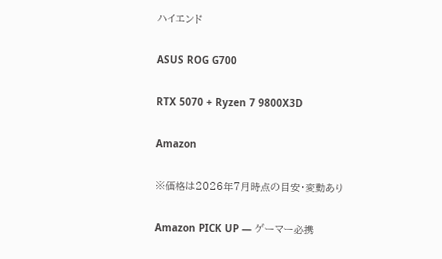ハイエンド

ASUS ROG G700

RTX 5070 + Ryzen 7 9800X3D

Amazon

※価格は2026年7月時点の目安・変動あり

Amazon PICK UP — ゲーマー必携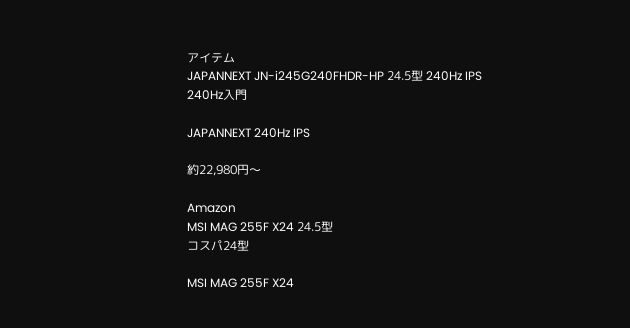アイテム
JAPANNEXT JN-i245G240FHDR-HP 24.5型 240Hz IPS
240Hz入門

JAPANNEXT 240Hz IPS

約22,980円〜

Amazon
MSI MAG 255F X24 24.5型
コスパ24型

MSI MAG 255F X24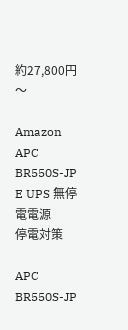約27,800円〜

Amazon
APC BR550S-JP E UPS 無停電電源
停電対策

APC BR550S-JP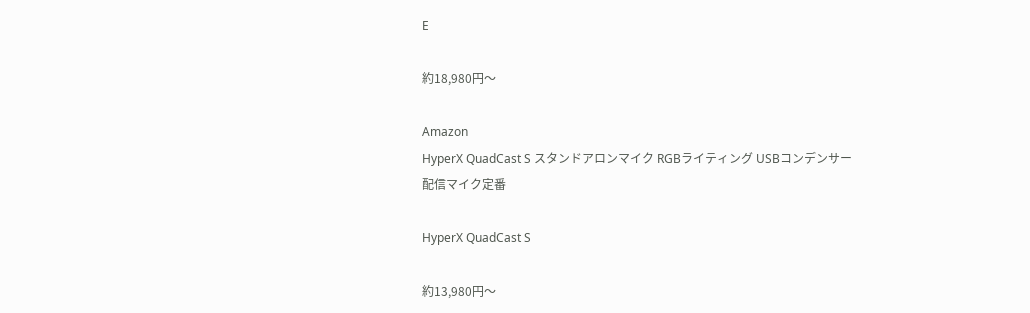E

約18,980円〜

Amazon
HyperX QuadCast S スタンドアロンマイク RGBライティング USBコンデンサー
配信マイク定番

HyperX QuadCast S

約13,980円〜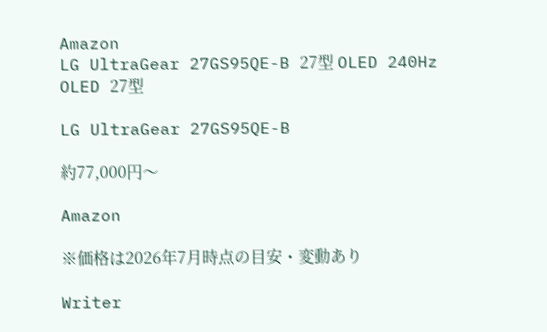Amazon
LG UltraGear 27GS95QE-B 27型 OLED 240Hz
OLED 27型

LG UltraGear 27GS95QE-B

約77,000円〜

Amazon

※価格は2026年7月時点の目安・変動あり

Writer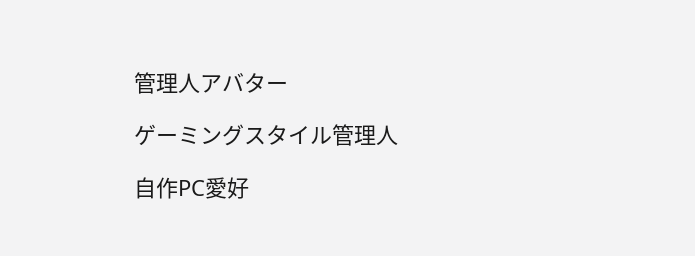管理人アバター

ゲーミングスタイル管理人

自作PC愛好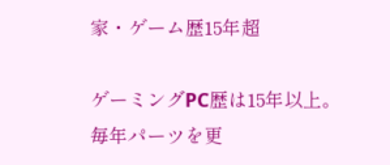家・ゲーム歴15年超

ゲーミングPC歴は15年以上。毎年パーツを更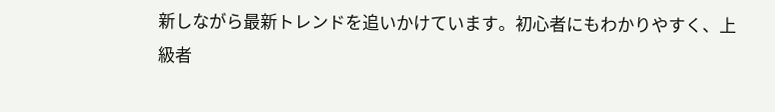新しながら最新トレンドを追いかけています。初心者にもわかりやすく、上級者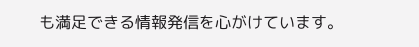も満足できる情報発信を心がけています。